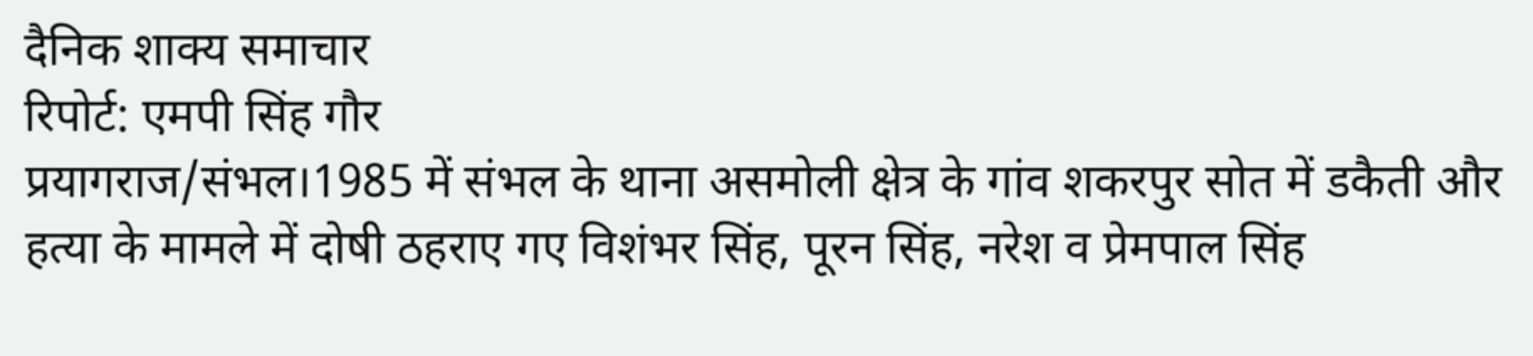दैनिक शाक्य समाचार
रिपोर्ट: एमपी सिंह गौर
प्रयागराज/संभल।1985 में संभल के थाना असमोली क्षेत्र के गांव शकरपुर सोत में डकैती और हत्या के मामले में दोषी ठहराए गए विशंभर सिंह, पूरन सिंह, नरेश व प्रेमपाल सिंह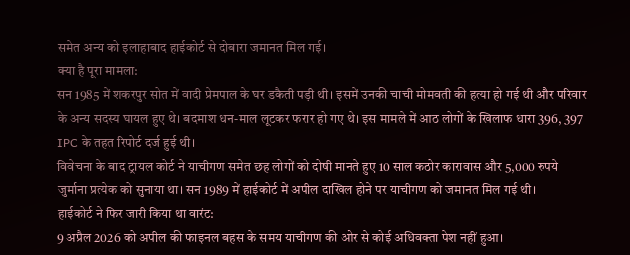समेत अन्य को इलाहाबाद हाईकोर्ट से दोबारा जमानत मिल गई।
क्या है पूरा मामला:
सन 1985 में शकरपुर सोत में वादी प्रेमपाल के घर डकैती पड़ी थी। इसमें उनकी चाची मोमवती की हत्या हो गई थी और परिवार के अन्य सदस्य घायल हुए थे। बदमाश धन-माल लूटकर फरार हो गए थे। इस मामले में आठ लोगों के खिलाफ धारा 396, 397 IPC के तहत रिपोर्ट दर्ज हुई थी।
विवेचना के बाद ट्रायल कोर्ट ने याचीगण समेत छह लोगों को दोषी मानते हुए 10 साल कठोर कारावास और 5,000 रुपये जुर्माना प्रत्येक को सुनाया था। सन 1989 में हाईकोर्ट में अपील दाखिल होने पर याचीगण को जमानत मिल गई थी।
हाईकोर्ट ने फिर जारी किया था वारंट:
9 अप्रैल 2026 को अपील की फाइनल बहस के समय याचीगण की ओर से कोई अधिवक्ता पेश नहीं हुआ।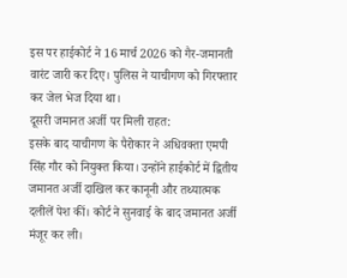इस पर हाईकोर्ट ने 16 मार्च 2026 को गैर-जमानती वारंट जारी कर दिए। पुलिस ने याचीगण को गिरफ्तार कर जेल भेज दिया था।
दूसरी जमानत अर्जी पर मिली राहत:
इसके बाद याचीगण के पैरोकार ने अधिवक्ता एमपी सिंह गौर को नियुक्त किया। उन्होंने हाईकोर्ट में द्वितीय जमानत अर्जी दाखिल कर कानूनी और तथ्यात्मक दलीलें पेश कीं। कोर्ट ने सुनवाई के बाद जमानत अर्जी मंजूर कर ली।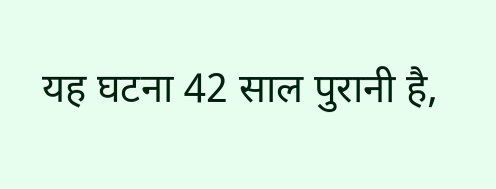यह घटना 42 साल पुरानी है,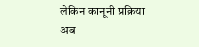लेकिन कानूनी प्रक्रिया अब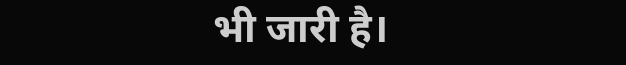भी जारी है।